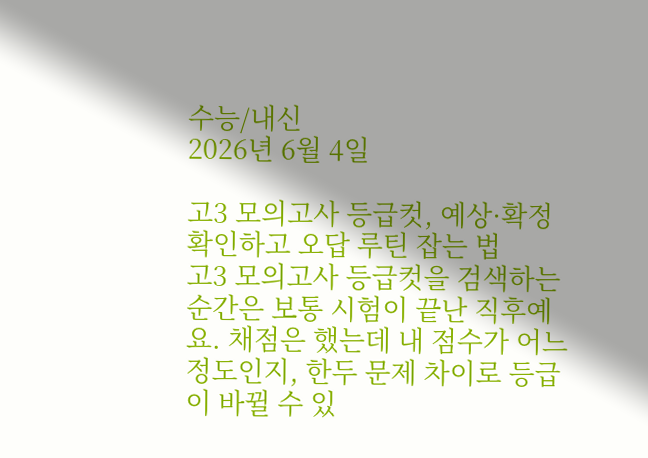수능/내신
2026년 6월 4일

고3 모의고사 등급컷, 예상·확정 확인하고 오답 루틴 잡는 법
고3 모의고사 등급컷을 검색하는 순간은 보통 시험이 끝난 직후예요. 채점은 했는데 내 점수가 어느 정도인지, 한두 문제 차이로 등급이 바뀔 수 있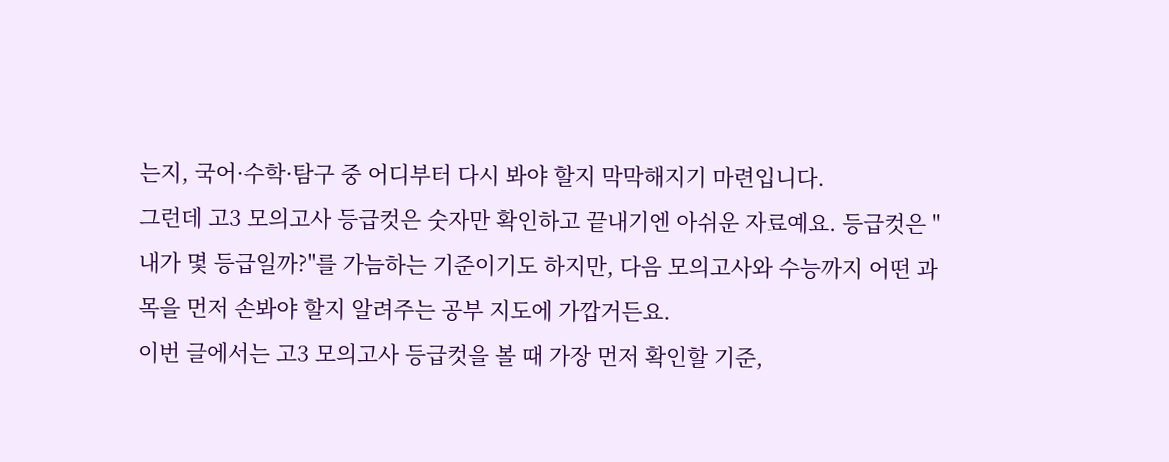는지, 국어·수학·탐구 중 어디부터 다시 봐야 할지 막막해지기 마련입니다.
그런데 고3 모의고사 등급컷은 숫자만 확인하고 끝내기엔 아쉬운 자료예요. 등급컷은 "내가 몇 등급일까?"를 가늠하는 기준이기도 하지만, 다음 모의고사와 수능까지 어떤 과목을 먼저 손봐야 할지 알려주는 공부 지도에 가깝거든요.
이번 글에서는 고3 모의고사 등급컷을 볼 때 가장 먼저 확인할 기준,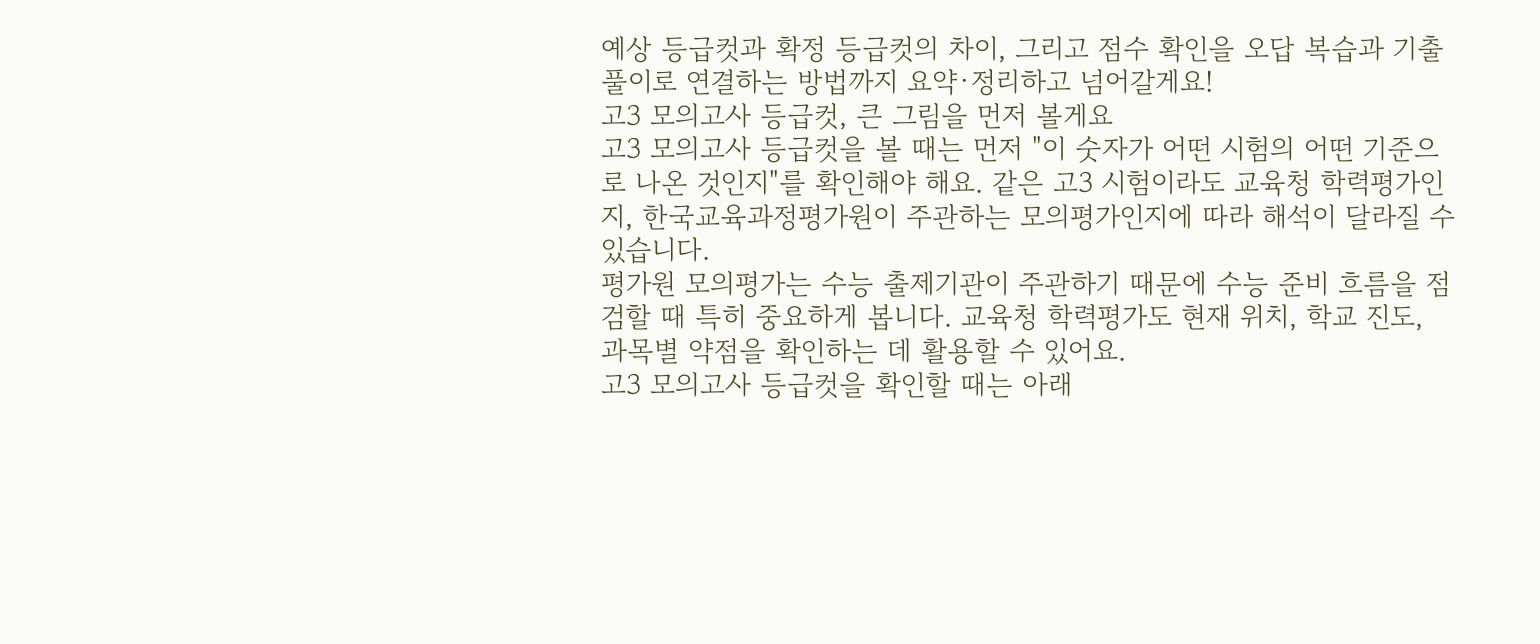예상 등급컷과 확정 등급컷의 차이, 그리고 점수 확인을 오답 복습과 기출 풀이로 연결하는 방법까지 요약·정리하고 넘어갈게요!
고3 모의고사 등급컷, 큰 그림을 먼저 볼게요
고3 모의고사 등급컷을 볼 때는 먼저 "이 숫자가 어떤 시험의 어떤 기준으로 나온 것인지"를 확인해야 해요. 같은 고3 시험이라도 교육청 학력평가인지, 한국교육과정평가원이 주관하는 모의평가인지에 따라 해석이 달라질 수 있습니다.
평가원 모의평가는 수능 출제기관이 주관하기 때문에 수능 준비 흐름을 점검할 때 특히 중요하게 봅니다. 교육청 학력평가도 현재 위치, 학교 진도, 과목별 약점을 확인하는 데 활용할 수 있어요.
고3 모의고사 등급컷을 확인할 때는 아래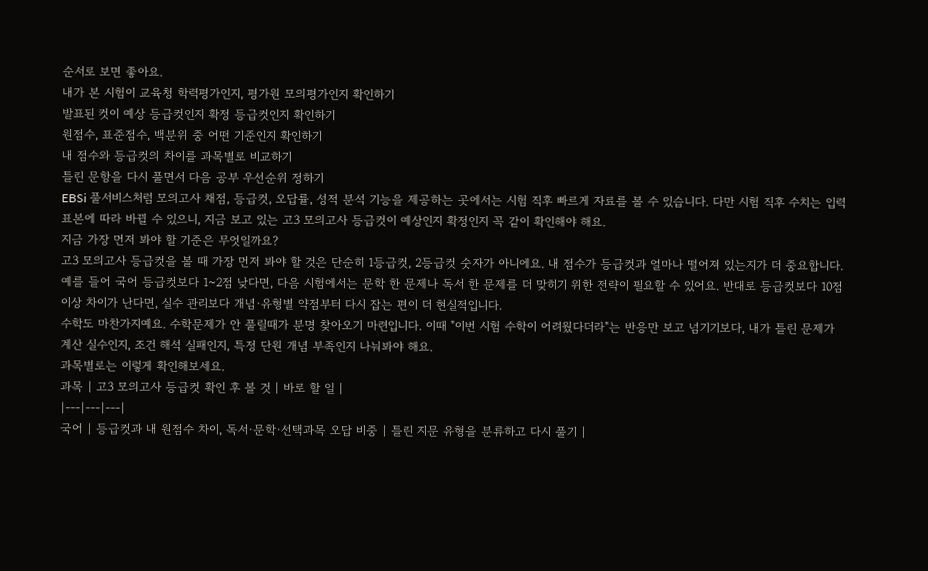순서로 보면 좋아요.
내가 본 시험이 교육청 학력평가인지, 평가원 모의평가인지 확인하기
발표된 컷이 예상 등급컷인지 확정 등급컷인지 확인하기
원점수, 표준점수, 백분위 중 어떤 기준인지 확인하기
내 점수와 등급컷의 차이를 과목별로 비교하기
틀린 문항을 다시 풀면서 다음 공부 우선순위 정하기
EBSi 풀서비스처럼 모의고사 채점, 등급컷, 오답률, 성적 분석 기능을 제공하는 곳에서는 시험 직후 빠르게 자료를 볼 수 있습니다. 다만 시험 직후 수치는 입력 표본에 따라 바뀔 수 있으니, 지금 보고 있는 고3 모의고사 등급컷이 예상인지 확정인지 꼭 같이 확인해야 해요.
지금 가장 먼저 봐야 할 기준은 무엇일까요?
고3 모의고사 등급컷을 볼 때 가장 먼저 봐야 할 것은 단순히 1등급컷, 2등급컷 숫자가 아니에요. 내 점수가 등급컷과 얼마나 떨어져 있는지가 더 중요합니다.
예를 들어 국어 등급컷보다 1~2점 낮다면, 다음 시험에서는 문학 한 문제나 독서 한 문제를 더 맞히기 위한 전략이 필요할 수 있어요. 반대로 등급컷보다 10점 이상 차이가 난다면, 실수 관리보다 개념·유형별 약점부터 다시 잡는 편이 더 현실적입니다.
수학도 마찬가지예요. 수학문제가 안 풀릴때가 분명 찾아오기 마련입니다. 이때 "이번 시험 수학이 어려웠다더라"는 반응만 보고 넘기기보다, 내가 틀린 문제가 계산 실수인지, 조건 해석 실패인지, 특정 단원 개념 부족인지 나눠봐야 해요.
과목별로는 이렇게 확인해보세요.
과목 | 고3 모의고사 등급컷 확인 후 볼 것 | 바로 할 일 |
|---|---|---|
국어 | 등급컷과 내 원점수 차이, 독서·문학·선택과목 오답 비중 | 틀린 지문 유형을 분류하고 다시 풀기 |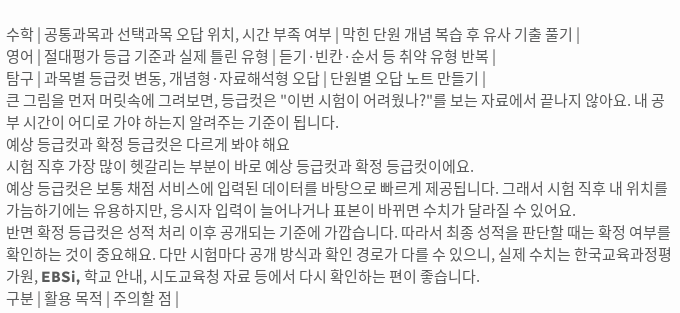수학 | 공통과목과 선택과목 오답 위치, 시간 부족 여부 | 막힌 단원 개념 복습 후 유사 기출 풀기 |
영어 | 절대평가 등급 기준과 실제 틀린 유형 | 듣기·빈칸·순서 등 취약 유형 반복 |
탐구 | 과목별 등급컷 변동, 개념형·자료해석형 오답 | 단원별 오답 노트 만들기 |
큰 그림을 먼저 머릿속에 그려보면, 등급컷은 "이번 시험이 어려웠나?"를 보는 자료에서 끝나지 않아요. 내 공부 시간이 어디로 가야 하는지 알려주는 기준이 됩니다.
예상 등급컷과 확정 등급컷은 다르게 봐야 해요
시험 직후 가장 많이 헷갈리는 부분이 바로 예상 등급컷과 확정 등급컷이에요.
예상 등급컷은 보통 채점 서비스에 입력된 데이터를 바탕으로 빠르게 제공됩니다. 그래서 시험 직후 내 위치를 가늠하기에는 유용하지만, 응시자 입력이 늘어나거나 표본이 바뀌면 수치가 달라질 수 있어요.
반면 확정 등급컷은 성적 처리 이후 공개되는 기준에 가깝습니다. 따라서 최종 성적을 판단할 때는 확정 여부를 확인하는 것이 중요해요. 다만 시험마다 공개 방식과 확인 경로가 다를 수 있으니, 실제 수치는 한국교육과정평가원, EBSi, 학교 안내, 시도교육청 자료 등에서 다시 확인하는 편이 좋습니다.
구분 | 활용 목적 | 주의할 점 |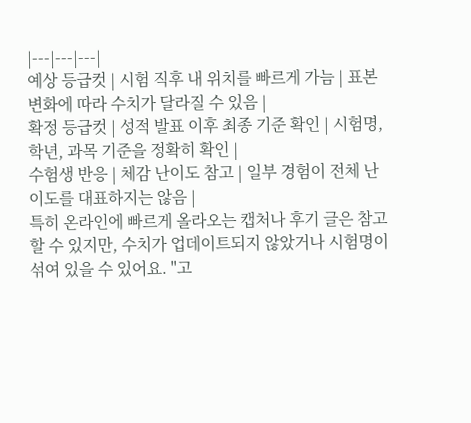|---|---|---|
예상 등급컷 | 시험 직후 내 위치를 빠르게 가늠 | 표본 변화에 따라 수치가 달라질 수 있음 |
확정 등급컷 | 성적 발표 이후 최종 기준 확인 | 시험명, 학년, 과목 기준을 정확히 확인 |
수험생 반응 | 체감 난이도 참고 | 일부 경험이 전체 난이도를 대표하지는 않음 |
특히 온라인에 빠르게 올라오는 캡처나 후기 글은 참고할 수 있지만, 수치가 업데이트되지 않았거나 시험명이 섞여 있을 수 있어요. "고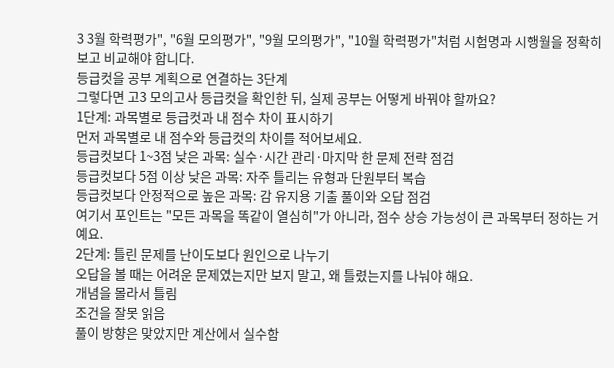3 3월 학력평가", "6월 모의평가", "9월 모의평가", "10월 학력평가"처럼 시험명과 시행월을 정확히 보고 비교해야 합니다.
등급컷을 공부 계획으로 연결하는 3단계
그렇다면 고3 모의고사 등급컷을 확인한 뒤, 실제 공부는 어떻게 바꿔야 할까요?
1단계: 과목별로 등급컷과 내 점수 차이 표시하기
먼저 과목별로 내 점수와 등급컷의 차이를 적어보세요.
등급컷보다 1~3점 낮은 과목: 실수·시간 관리·마지막 한 문제 전략 점검
등급컷보다 5점 이상 낮은 과목: 자주 틀리는 유형과 단원부터 복습
등급컷보다 안정적으로 높은 과목: 감 유지용 기출 풀이와 오답 점검
여기서 포인트는 "모든 과목을 똑같이 열심히"가 아니라, 점수 상승 가능성이 큰 과목부터 정하는 거예요.
2단계: 틀린 문제를 난이도보다 원인으로 나누기
오답을 볼 때는 어려운 문제였는지만 보지 말고, 왜 틀렸는지를 나눠야 해요.
개념을 몰라서 틀림
조건을 잘못 읽음
풀이 방향은 맞았지만 계산에서 실수함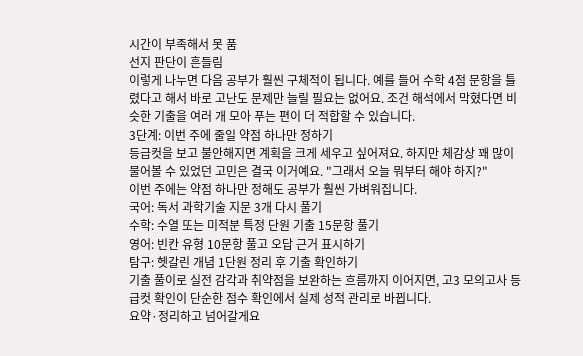시간이 부족해서 못 품
선지 판단이 흔들림
이렇게 나누면 다음 공부가 훨씬 구체적이 됩니다. 예를 들어 수학 4점 문항을 틀렸다고 해서 바로 고난도 문제만 늘릴 필요는 없어요. 조건 해석에서 막혔다면 비슷한 기출을 여러 개 모아 푸는 편이 더 적합할 수 있습니다.
3단계: 이번 주에 줄일 약점 하나만 정하기
등급컷을 보고 불안해지면 계획을 크게 세우고 싶어져요. 하지만 체감상 꽤 많이 물어볼 수 있었던 고민은 결국 이거예요. "그래서 오늘 뭐부터 해야 하지?"
이번 주에는 약점 하나만 정해도 공부가 훨씬 가벼워집니다.
국어: 독서 과학기술 지문 3개 다시 풀기
수학: 수열 또는 미적분 특정 단원 기출 15문항 풀기
영어: 빈칸 유형 10문항 풀고 오답 근거 표시하기
탐구: 헷갈린 개념 1단원 정리 후 기출 확인하기
기출 풀이로 실전 감각과 취약점을 보완하는 흐름까지 이어지면, 고3 모의고사 등급컷 확인이 단순한 점수 확인에서 실제 성적 관리로 바뀝니다.
요약·정리하고 넘어갈게요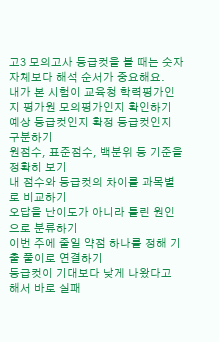고3 모의고사 등급컷을 볼 때는 숫자 자체보다 해석 순서가 중요해요.
내가 본 시험이 교육청 학력평가인지 평가원 모의평가인지 확인하기
예상 등급컷인지 확정 등급컷인지 구분하기
원점수, 표준점수, 백분위 등 기준을 정확히 보기
내 점수와 등급컷의 차이를 과목별로 비교하기
오답을 난이도가 아니라 틀린 원인으로 분류하기
이번 주에 줄일 약점 하나를 정해 기출 풀이로 연결하기
등급컷이 기대보다 낮게 나왔다고 해서 바로 실패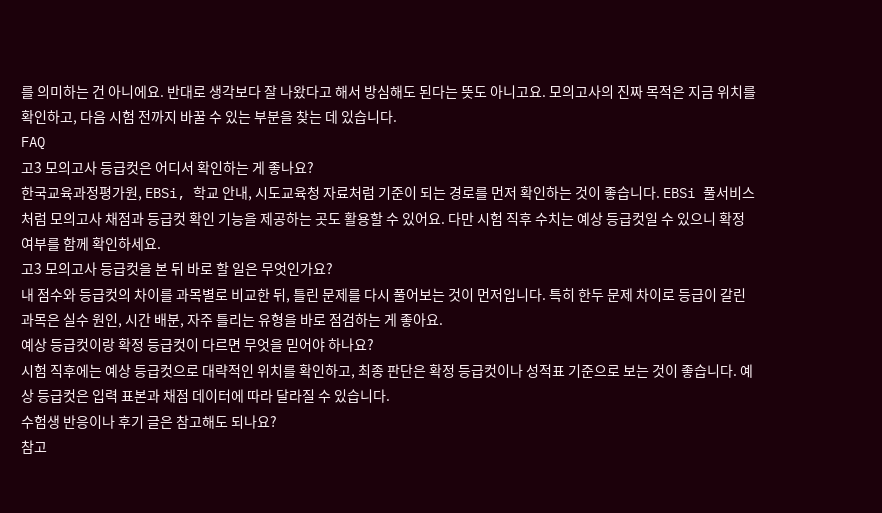를 의미하는 건 아니에요. 반대로 생각보다 잘 나왔다고 해서 방심해도 된다는 뜻도 아니고요. 모의고사의 진짜 목적은 지금 위치를 확인하고, 다음 시험 전까지 바꿀 수 있는 부분을 찾는 데 있습니다.
FAQ
고3 모의고사 등급컷은 어디서 확인하는 게 좋나요?
한국교육과정평가원, EBSi, 학교 안내, 시도교육청 자료처럼 기준이 되는 경로를 먼저 확인하는 것이 좋습니다. EBSi 풀서비스처럼 모의고사 채점과 등급컷 확인 기능을 제공하는 곳도 활용할 수 있어요. 다만 시험 직후 수치는 예상 등급컷일 수 있으니 확정 여부를 함께 확인하세요.
고3 모의고사 등급컷을 본 뒤 바로 할 일은 무엇인가요?
내 점수와 등급컷의 차이를 과목별로 비교한 뒤, 틀린 문제를 다시 풀어보는 것이 먼저입니다. 특히 한두 문제 차이로 등급이 갈린 과목은 실수 원인, 시간 배분, 자주 틀리는 유형을 바로 점검하는 게 좋아요.
예상 등급컷이랑 확정 등급컷이 다르면 무엇을 믿어야 하나요?
시험 직후에는 예상 등급컷으로 대략적인 위치를 확인하고, 최종 판단은 확정 등급컷이나 성적표 기준으로 보는 것이 좋습니다. 예상 등급컷은 입력 표본과 채점 데이터에 따라 달라질 수 있습니다.
수험생 반응이나 후기 글은 참고해도 되나요?
참고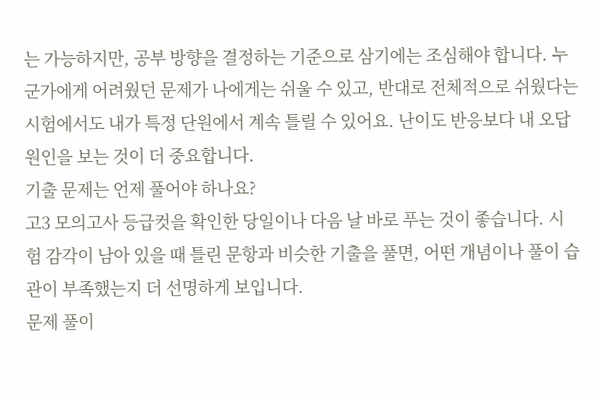는 가능하지만, 공부 방향을 결정하는 기준으로 삼기에는 조심해야 합니다. 누군가에게 어려웠던 문제가 나에게는 쉬울 수 있고, 반대로 전체적으로 쉬웠다는 시험에서도 내가 특정 단원에서 계속 틀릴 수 있어요. 난이도 반응보다 내 오답 원인을 보는 것이 더 중요합니다.
기출 문제는 언제 풀어야 하나요?
고3 모의고사 등급컷을 확인한 당일이나 다음 날 바로 푸는 것이 좋습니다. 시험 감각이 남아 있을 때 틀린 문항과 비슷한 기출을 풀면, 어떤 개념이나 풀이 습관이 부족했는지 더 선명하게 보입니다.
문제 풀이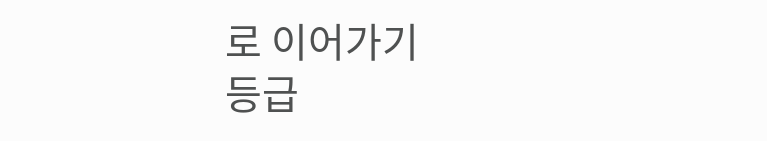로 이어가기
등급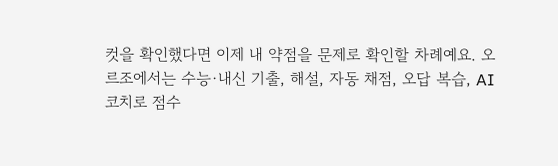컷을 확인했다면 이제 내 약점을 문제로 확인할 차례예요. 오르조에서는 수능·내신 기출, 해설, 자동 채점, 오답 복습, AI코치로 점수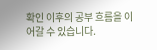확인 이후의 공부 흐름을 이어갈 수 있습니다.